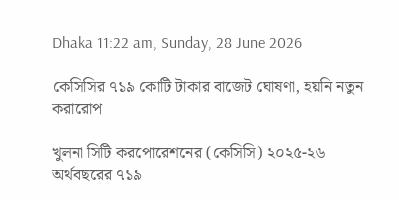Dhaka 11:22 am, Sunday, 28 June 2026

কেসিসির ৭১৯ কোটি টাকার বাজেট ঘোষণা, হয়নি নতুন করারোপ

খুলনা সিটি করপোরেশনের (কেসিসি) ২০২৫-২৬ অর্থবছরের ৭১৯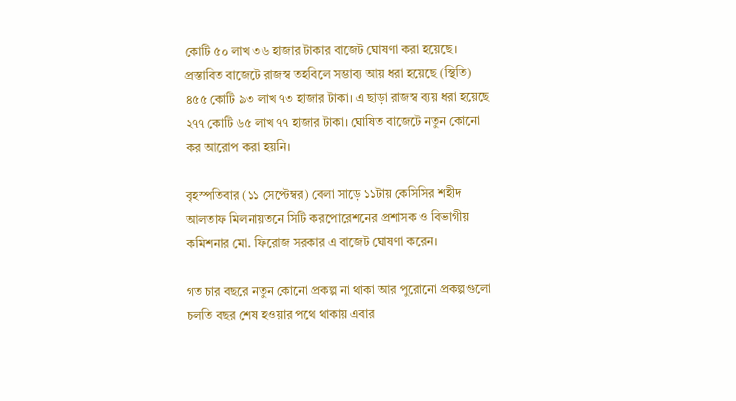কোটি ৫০ লাখ ৩৬ হাজার টাকার বাজেট ঘোষণা করা হয়েছে। প্রস্তাবিত বাজেটে রাজস্ব তহবিলে সম্ভাব্য আয় ধরা হয়েছে (স্থিতি) ৪৫৫ কোটি ৯৩ লাখ ৭৩ হাজার টাকা। এ ছাড়া রাজস্ব ব্যয় ধরা হয়েছে ২৭৭ কোটি ৬৫ লাখ ৭৭ হাজার টাকা। ঘোষিত বাজেটে নতুন কোনো কর আরোপ করা হয়নি।

বৃহস্পতিবার (১১ সেপ্টেম্বর) বেলা সাড়ে ১১টায় কেসিসির শহীদ আলতাফ মিলনায়তনে সিটি করপোরেশনের প্রশাসক ও বিভাগীয় কমিশনার মো. ফিরোজ সরকার এ বাজেট ঘোষণা করেন।

গত চার বছরে নতুন কোনো প্রকল্প না থাকা আর পুরোনো প্রকল্পগুলো চলতি বছর শেষ হওয়ার পথে থাকায় এবার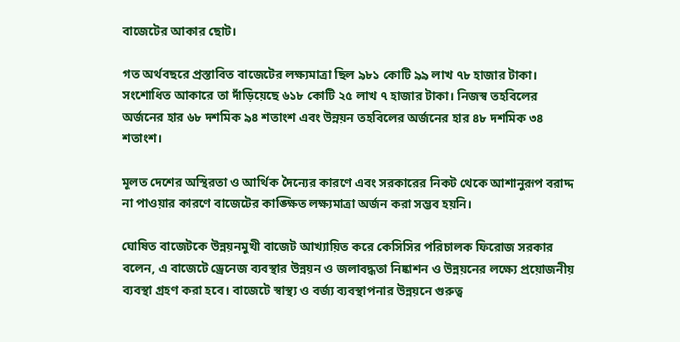বাজেটের আকার ছোট।

গত অর্থবছরে প্রস্তাবিত বাজেটের লক্ষ্যমাত্রা ছিল ৯৮১ কোটি ৯৯ লাখ ৭৮ হাজার টাকা। সংশোধিত আকারে তা দাঁড়িয়েছে ৬১৮ কোটি ২৫ লাখ ৭ হাজার টাকা। নিজস্ব তহবিলের অর্জনের হার ৬৮ দশমিক ৯৪ শতাংশ এবং উন্নয়ন তহবিলের অর্জনের হার ৪৮ দশমিক ৩৪ শতাংশ।

মূলত দেশের অস্থিরতা ও আর্থিক দৈন্যের কারণে এবং সরকারের নিকট থেকে আশানুরূপ বরাদ্দ না পাওয়ার কারণে বাজেটের কাঙ্ক্ষিত লক্ষ্যমাত্রা অর্জন করা সম্ভব হয়নি।

ঘোষিত বাজেটকে উন্নয়নমুখী বাজেট আখ্যায়িত করে কেসিসির পরিচালক ফিরোজ সরকার বলেন, এ বাজেটে ড্রেনেজ ব্যবস্থার উন্নয়ন ও জলাবদ্ধতা নিষ্কাশন ও উন্নয়নের লক্ষ্যে প্রয়োজনীয় ব্যবস্থা গ্রহণ করা হবে। বাজেটে স্বাস্থ্য ও বর্জ্য ব্যবস্থাপনার উন্নয়নে গুরুত্ব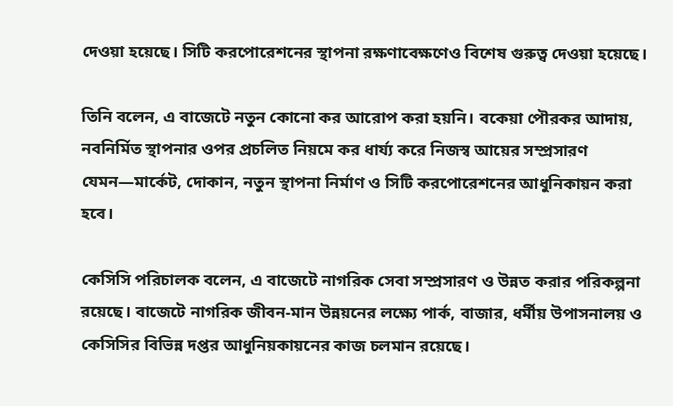দেওয়া হয়েছে। সিটি করপোরেশনের স্থাপনা রক্ষণাবেক্ষণেও বিশেষ গুরুত্ব দেওয়া হয়েছে।

তিনি বলেন, এ বাজেটে নতুন কোনো কর আরোপ করা হয়নি। বকেয়া পৌরকর আদায়, নবনির্মিত স্থাপনার ওপর প্রচলিত নিয়মে কর ধার্য্য করে নিজস্ব আয়ের সম্প্রসারণ যেমন—মার্কেট, দোকান, নতুন স্থাপনা নির্মাণ ও সিটি করপোরেশনের আধুনিকায়ন করা হবে।

কেসিসি পরিচালক বলেন, এ বাজেটে নাগরিক সেবা সম্প্রসারণ ও উন্নত করার পরিকল্পনা রয়েছে। বাজেটে নাগরিক জীবন-মান উন্নয়নের লক্ষ্যে পার্ক, বাজার, ধর্মীয় উপাসনালয় ও কেসিসির বিভিন্ন দপ্তর আধুনিয়কায়নের কাজ চলমান রয়েছে।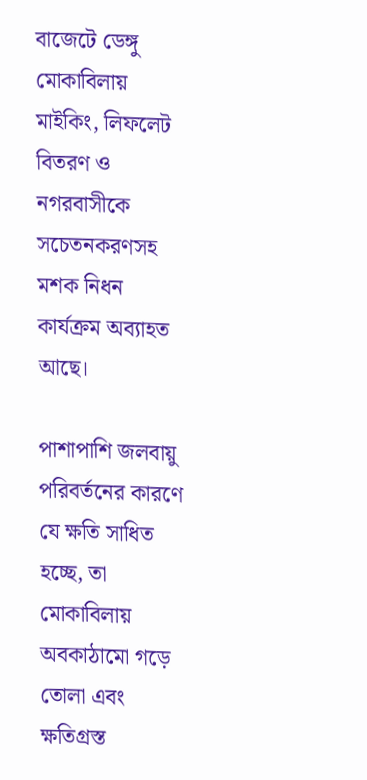বাজেটে ডেঙ্গু মোকাবিলায় মাইকিং, লিফলেট বিতরণ ও নগরবাসীকে সচেতনকরণসহ মশক নিধন কার্যক্রম অব্যাহত আছে।

পাশাপাশি জলবায়ু পরিবর্তনের কারণে যে ক্ষতি সাধিত হচ্ছে, তা মোকাবিলায় অবকাঠামো গড়ে তোলা এবং ক্ষতিগ্রস্ত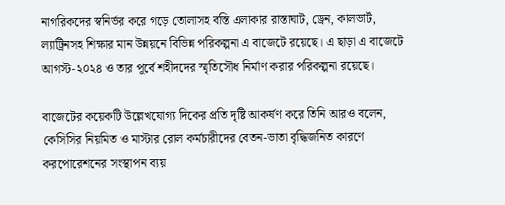নাগরিকদের স্বনির্ভর করে গড়ে তোলাসহ বস্তি এলাকার রাস্তাঘাট, ড্রেন, কালভার্ট, ল্যাট্রিনসহ শিক্ষার মান উন্নয়নে বিভিন্ন পরিকল্পনা এ বাজেটে রয়েছে। এ ছাড়া এ বাজেটে আগস্ট-২০২৪ ও তার পূর্বে শহীদদের স্মৃতিসৌধ নির্মাণ করার পরিকল্পনা রয়েছে।

বাজেটের কয়েকটি উল্লেখযোগ্য দিকের প্রতি দৃষ্টি আকর্ষণ করে তিনি আরও বলেন, কেসিসির নিয়মিত ও মাস্টার রোল কর্মচারীদের বেতন-ভাতা বৃদ্ধিজনিত কারণে করপোরেশনের সংস্থাপন ব্যয়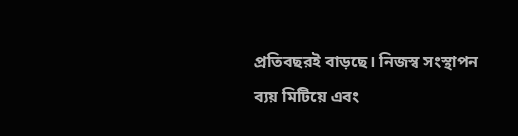প্রতিবছরই বাড়ছে। নিজস্ব সংস্থাপন ব্যয় মিটিয়ে এবং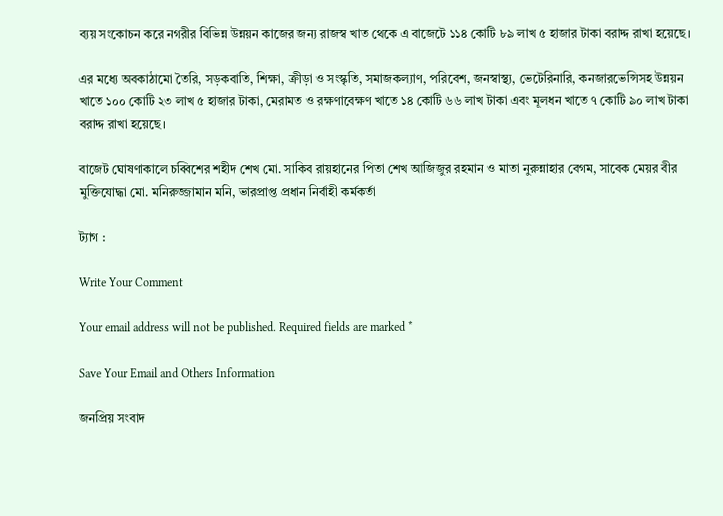ব্যয় সংকোচন করে নগরীর বিভিন্ন উন্নয়ন কাজের জন্য রাজস্ব খাত থেকে এ বাজেটে ১১৪ কোটি ৮৯ লাখ ৫ হাজার টাকা বরাদ্দ রাখা হয়েছে।

এর মধ্যে অবকাঠামো তৈরি, সড়কবাতি, শিক্ষা, ক্রীড়া ও সংস্কৃতি, সমাজকল্যাণ, পরিবেশ, জনস্বাস্থ্য, ভেটেরিনারি, কনজারভেন্সিসহ উন্নয়ন খাতে ১০০ কোটি ২৩ লাখ ৫ হাজার টাকা, মেরামত ও রক্ষণাবেক্ষণ খাতে ১৪ কোটি ৬৬ লাখ টাকা এবং মূলধন খাতে ৭ কোটি ৯০ লাখ টাকা বরাদ্দ রাখা হয়েছে।

বাজেট ঘোষণাকালে চব্বিশের শহীদ শেখ মো. সাকিব রায়হানের পিতা শেখ আজিজুর রহমান ও মাতা নুরুন্নাহার বেগম, সাবেক মেয়র বীর মুক্তিযোদ্ধা মো. মনিরুজ্জামান মনি, ভারপ্রাপ্ত প্রধান নির্বাহী কর্মকর্তা

ট্যাগ :

Write Your Comment

Your email address will not be published. Required fields are marked *

Save Your Email and Others Information

জনপ্রিয় সংবাদ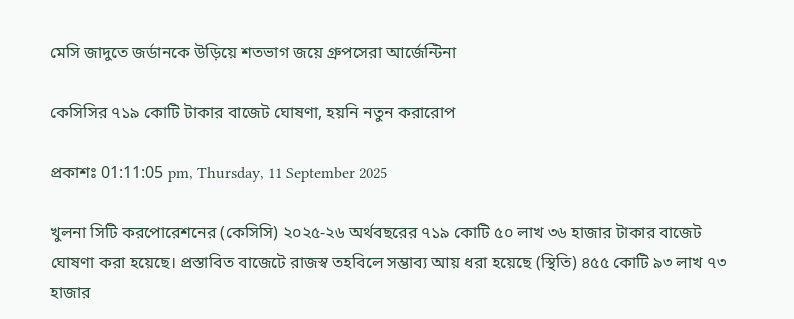মেসি জাদুতে জর্ডানকে উড়িয়ে শতভাগ জয়ে গ্রুপসেরা আর্জেন্টিনা

কেসিসির ৭১৯ কোটি টাকার বাজেট ঘোষণা, হয়নি নতুন করারোপ

প্রকাশঃ 01:11:05 pm, Thursday, 11 September 2025

খুলনা সিটি করপোরেশনের (কেসিসি) ২০২৫-২৬ অর্থবছরের ৭১৯ কোটি ৫০ লাখ ৩৬ হাজার টাকার বাজেট ঘোষণা করা হয়েছে। প্রস্তাবিত বাজেটে রাজস্ব তহবিলে সম্ভাব্য আয় ধরা হয়েছে (স্থিতি) ৪৫৫ কোটি ৯৩ লাখ ৭৩ হাজার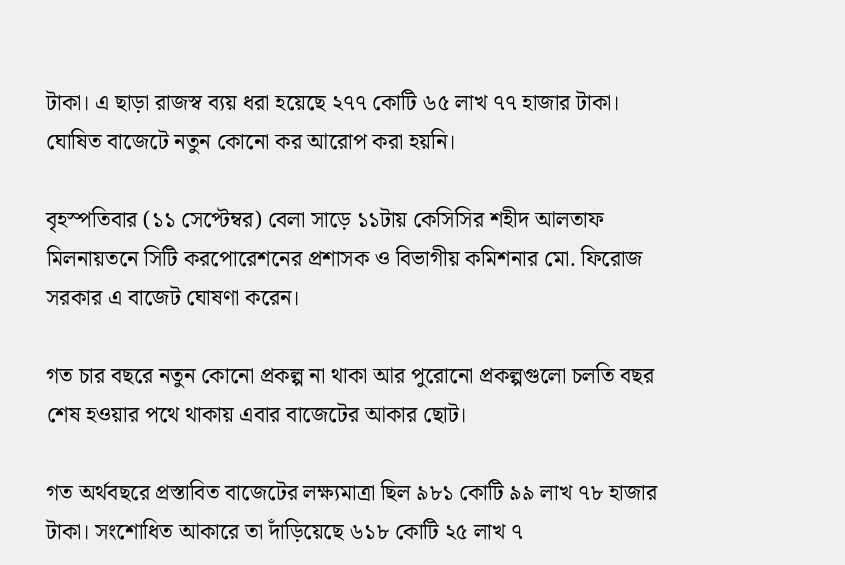টাকা। এ ছাড়া রাজস্ব ব্যয় ধরা হয়েছে ২৭৭ কোটি ৬৫ লাখ ৭৭ হাজার টাকা। ঘোষিত বাজেটে নতুন কোনো কর আরোপ করা হয়নি।

বৃহস্পতিবার (১১ সেপ্টেম্বর) বেলা সাড়ে ১১টায় কেসিসির শহীদ আলতাফ মিলনায়তনে সিটি করপোরেশনের প্রশাসক ও বিভাগীয় কমিশনার মো. ফিরোজ সরকার এ বাজেট ঘোষণা করেন।

গত চার বছরে নতুন কোনো প্রকল্প না থাকা আর পুরোনো প্রকল্পগুলো চলতি বছর শেষ হওয়ার পথে থাকায় এবার বাজেটের আকার ছোট।

গত অর্থবছরে প্রস্তাবিত বাজেটের লক্ষ্যমাত্রা ছিল ৯৮১ কোটি ৯৯ লাখ ৭৮ হাজার টাকা। সংশোধিত আকারে তা দাঁড়িয়েছে ৬১৮ কোটি ২৫ লাখ ৭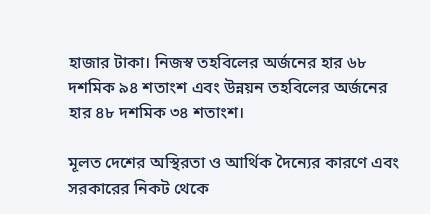হাজার টাকা। নিজস্ব তহবিলের অর্জনের হার ৬৮ দশমিক ৯৪ শতাংশ এবং উন্নয়ন তহবিলের অর্জনের হার ৪৮ দশমিক ৩৪ শতাংশ।

মূলত দেশের অস্থিরতা ও আর্থিক দৈন্যের কারণে এবং সরকারের নিকট থেকে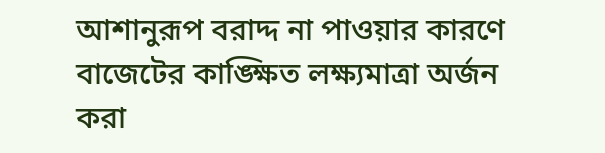আশানুরূপ বরাদ্দ না পাওয়ার কারণে বাজেটের কাঙ্ক্ষিত লক্ষ্যমাত্রা অর্জন করা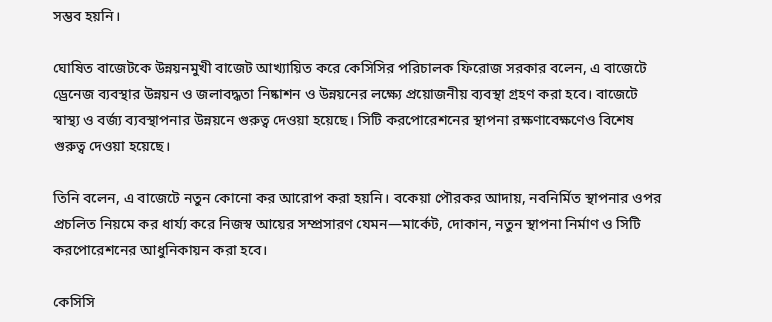সম্ভব হয়নি।

ঘোষিত বাজেটকে উন্নয়নমুখী বাজেট আখ্যায়িত করে কেসিসির পরিচালক ফিরোজ সরকার বলেন, এ বাজেটে ড্রেনেজ ব্যবস্থার উন্নয়ন ও জলাবদ্ধতা নিষ্কাশন ও উন্নয়নের লক্ষ্যে প্রয়োজনীয় ব্যবস্থা গ্রহণ করা হবে। বাজেটে স্বাস্থ্য ও বর্জ্য ব্যবস্থাপনার উন্নয়নে গুরুত্ব দেওয়া হয়েছে। সিটি করপোরেশনের স্থাপনা রক্ষণাবেক্ষণেও বিশেষ গুরুত্ব দেওয়া হয়েছে।

তিনি বলেন, এ বাজেটে নতুন কোনো কর আরোপ করা হয়নি। বকেয়া পৌরকর আদায়, নবনির্মিত স্থাপনার ওপর প্রচলিত নিয়মে কর ধার্য্য করে নিজস্ব আয়ের সম্প্রসারণ যেমন—মার্কেট, দোকান, নতুন স্থাপনা নির্মাণ ও সিটি করপোরেশনের আধুনিকায়ন করা হবে।

কেসিসি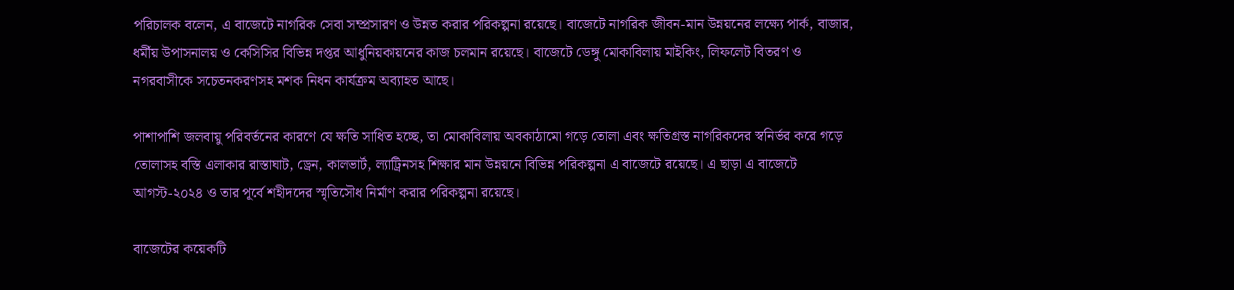পরিচালক বলেন, এ বাজেটে নাগরিক সেবা সম্প্রসারণ ও উন্নত করার পরিকল্পনা রয়েছে। বাজেটে নাগরিক জীবন-মান উন্নয়নের লক্ষ্যে পার্ক, বাজার, ধর্মীয় উপাসনালয় ও কেসিসির বিভিন্ন দপ্তর আধুনিয়কায়নের কাজ চলমান রয়েছে। বাজেটে ডেঙ্গু মোকাবিলায় মাইকিং, লিফলেট বিতরণ ও নগরবাসীকে সচেতনকরণসহ মশক নিধন কার্যক্রম অব্যাহত আছে।

পাশাপাশি জলবায়ু পরিবর্তনের কারণে যে ক্ষতি সাধিত হচ্ছে, তা মোকাবিলায় অবকাঠামো গড়ে তোলা এবং ক্ষতিগ্রস্ত নাগরিকদের স্বনির্ভর করে গড়ে তোলাসহ বস্তি এলাকার রাস্তাঘাট, ড্রেন, কালভার্ট, ল্যাট্রিনসহ শিক্ষার মান উন্নয়নে বিভিন্ন পরিকল্পনা এ বাজেটে রয়েছে। এ ছাড়া এ বাজেটে আগস্ট-২০২৪ ও তার পূর্বে শহীদদের স্মৃতিসৌধ নির্মাণ করার পরিকল্পনা রয়েছে।

বাজেটের কয়েকটি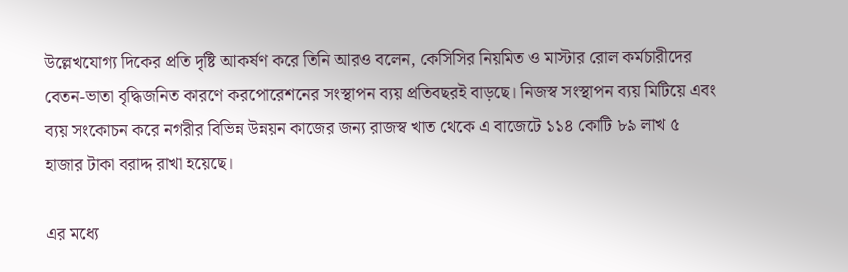উল্লেখযোগ্য দিকের প্রতি দৃষ্টি আকর্ষণ করে তিনি আরও বলেন, কেসিসির নিয়মিত ও মাস্টার রোল কর্মচারীদের বেতন-ভাতা বৃদ্ধিজনিত কারণে করপোরেশনের সংস্থাপন ব্যয় প্রতিবছরই বাড়ছে। নিজস্ব সংস্থাপন ব্যয় মিটিয়ে এবং ব্যয় সংকোচন করে নগরীর বিভিন্ন উন্নয়ন কাজের জন্য রাজস্ব খাত থেকে এ বাজেটে ১১৪ কোটি ৮৯ লাখ ৫ হাজার টাকা বরাদ্দ রাখা হয়েছে।

এর মধ্যে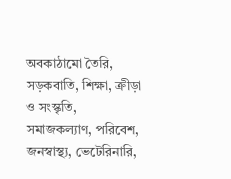অবকাঠামো তৈরি, সড়কবাতি, শিক্ষা, ক্রীড়া ও সংস্কৃতি, সমাজকল্যাণ, পরিবেশ, জনস্বাস্থ্য, ভেটেরিনারি,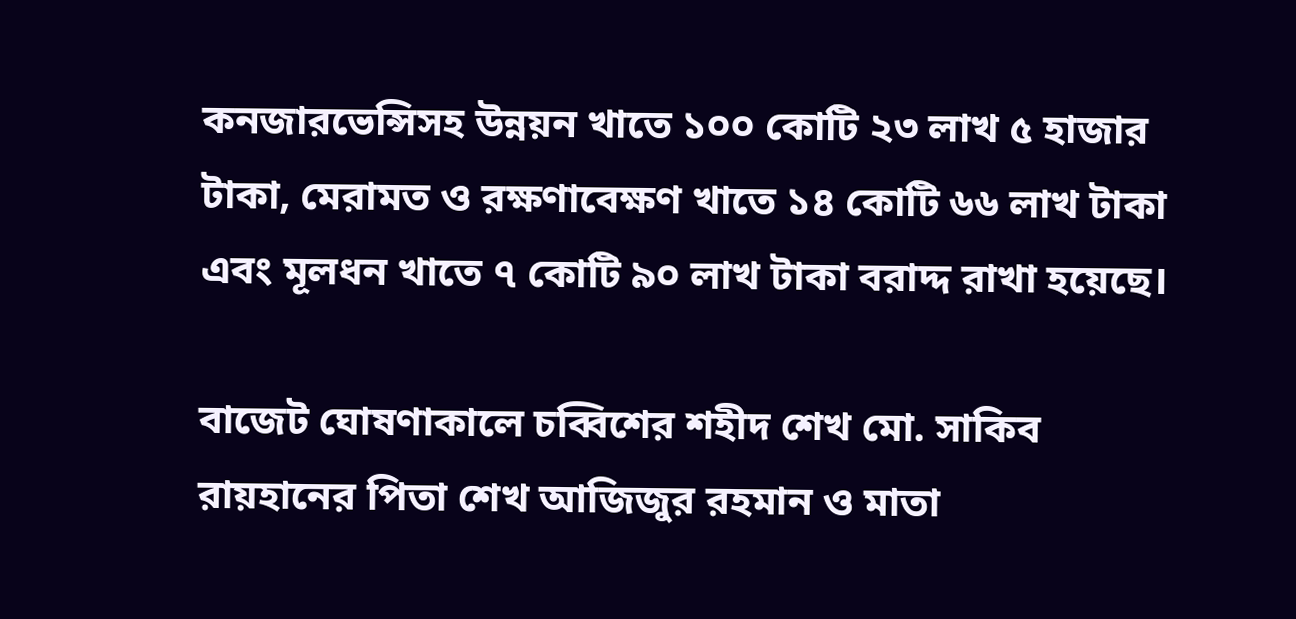কনজারভেন্সিসহ উন্নয়ন খাতে ১০০ কোটি ২৩ লাখ ৫ হাজার টাকা, মেরামত ও রক্ষণাবেক্ষণ খাতে ১৪ কোটি ৬৬ লাখ টাকা এবং মূলধন খাতে ৭ কোটি ৯০ লাখ টাকা বরাদ্দ রাখা হয়েছে।

বাজেট ঘোষণাকালে চব্বিশের শহীদ শেখ মো. সাকিব রায়হানের পিতা শেখ আজিজুর রহমান ও মাতা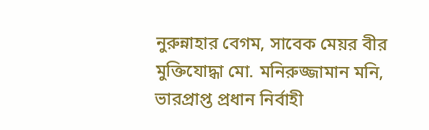নুরুন্নাহার বেগম, সাবেক মেয়র বীর মুক্তিযোদ্ধা মো. মনিরুজ্জামান মনি, ভারপ্রাপ্ত প্রধান নির্বাহী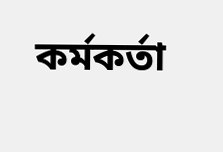কর্মকর্তা